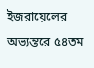ইজরায়েলের অভ্যন্তরে ৫৪তম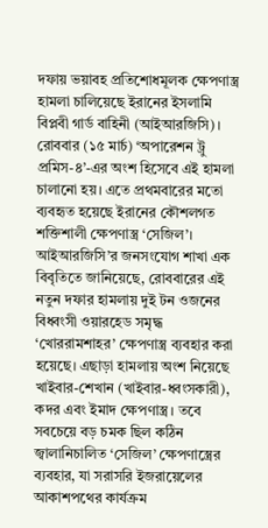দফায় ভয়াবহ প্রতিশোধমূলক ক্ষেপণাস্ত্র হামলা চালিয়েছে ইরানের ইসলামি বিপ্লবী গার্ড বাহিনী (আইআরজিসি)। রোববার (১৫ মার্চ) ‘অপারেশন ট্রু প্রমিস-৪’-এর অংশ হিসেবে এই হামলা চালানো হয়। এতে প্রথমবারের মতো ব্যবহৃত হয়েছে ইরানের কৌশলগত শক্তিশালী ক্ষেপণাস্ত্র ‘সেজিল’।
আইআরজিসি’র জনসংযোগ শাখা এক বিবৃতিতে জানিয়েছে, রোববারের এই নতুন দফার হামলায় দুই টন ওজনের বিধ্বংসী ওয়ারহেড সমৃদ্ধ ‘খোররামশাহর’ ক্ষেপণাস্ত্র ব্যবহার করা হয়েছে। এছাড়া হামলায় অংশ নিয়েছে খাইবার-শেখান (খাইবার-ধ্বংসকারী), কদর এবং ইমাদ ক্ষেপণাস্ত্র। তবে সবচেয়ে বড় চমক ছিল কঠিন জ্বালানিচালিত ‘সেজিল’ ক্ষেপণাস্ত্রের ব্যবহার, যা সরাসরি ইজরায়েলের আকাশপথের কার্যক্রম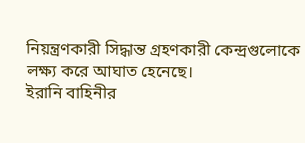নিয়ন্ত্রণকারী সিদ্ধান্ত গ্রহণকারী কেন্দ্রগুলোকে লক্ষ্য করে আঘাত হেনেছে।
ইরানি বাহিনীর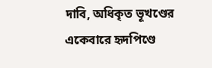দাবি, অধিকৃত ভূখণ্ডের একেবারে হৃদপিণ্ডে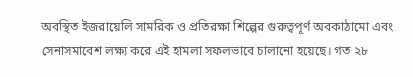অবস্থিত ইজরায়েলি সামরিক ও প্রতিরক্ষা শিল্পের গুরুত্বপূর্ণ অবকাঠামো এবং সেনাসমাবেশ লক্ষ্য করে এই হামলা সফলভাবে চালানো হয়েছে। গত ২৮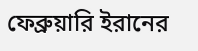ফেব্রুয়ারি ইরানের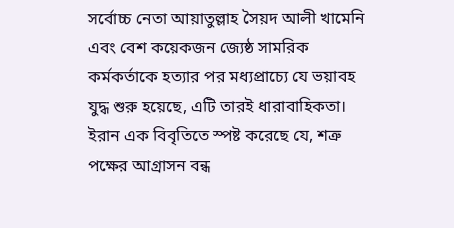সর্বোচ্চ নেতা আয়াতুল্লাহ সৈয়দ আলী খামেনি এবং বেশ কয়েকজন জ্যেষ্ঠ সামরিক কর্মকর্তাকে হত্যার পর মধ্যপ্রাচ্যে যে ভয়াবহ যুদ্ধ শুরু হয়েছে, এটি তারই ধারাবাহিকতা।
ইরান এক বিবৃতিতে স্পষ্ট করেছে যে, শত্রু পক্ষের আগ্রাসন বন্ধ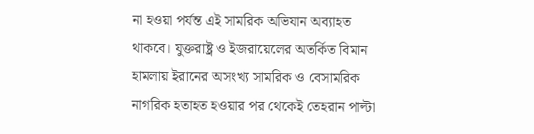না হওয়া পর্যন্ত এই সামরিক অভিযান অব্যাহত থাকবে। যুক্তরাষ্ট্র ও ইজরায়েলের অতর্কিত বিমান হামলায় ইরানের অসংখ্য সামরিক ও বেসামরিক নাগরিক হতাহত হওয়ার পর থেকেই তেহরান পাল্টা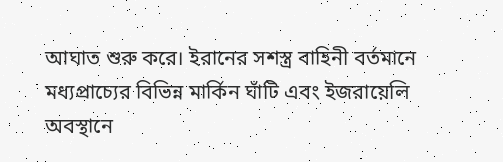আঘাত শুরু করে। ইরানের সশস্ত্র বাহিনী বর্তমানে মধ্যপ্রাচ্যের বিভিন্ন মার্কিন ঘাঁটি এবং ইজরায়েলি অবস্থানে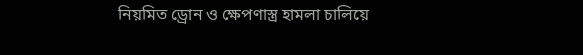নিয়মিত ড্রোন ও ক্ষেপণাস্ত্র হামলা চালিয়ে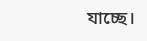যাচ্ছে।